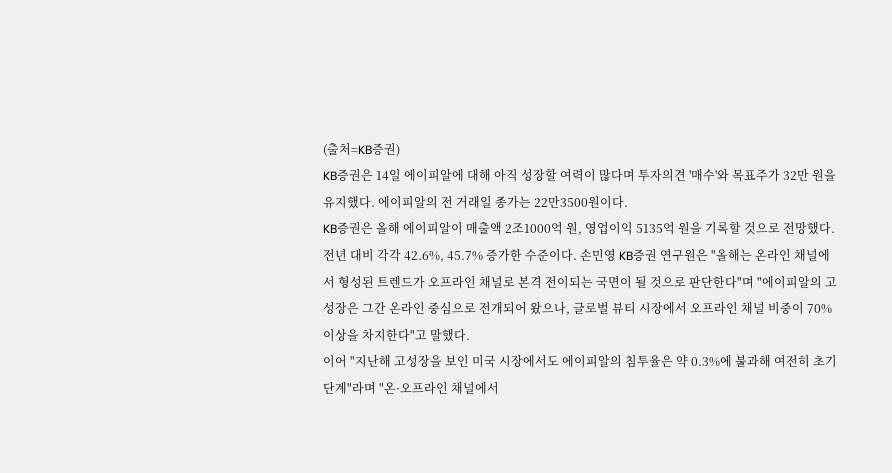(출처=KB증권)
KB증권은 14일 에이피알에 대해 아직 성장할 여력이 많다며 투자의견 '매수'와 목표주가 32만 원을 유지했다. 에이피알의 전 거래일 종가는 22만3500원이다.
KB증권은 올해 에이피알이 매출액 2조1000억 원, 영업이익 5135억 원을 기록할 것으로 전망했다. 전년 대비 각각 42.6%, 45.7% 증가한 수준이다. 손민영 KB증권 연구원은 "올해는 온라인 채널에서 형성된 트렌드가 오프라인 채널로 본격 전이되는 국면이 될 것으로 판단한다"며 "에이피알의 고성장은 그간 온라인 중심으로 전개되어 왔으나, 글로벌 뷰티 시장에서 오프라인 채널 비중이 70% 이상을 차지한다"고 말했다.
이어 "지난해 고성장을 보인 미국 시장에서도 에이피알의 침투율은 약 0.3%에 불과해 여전히 초기 단계"라며 "온·오프라인 채널에서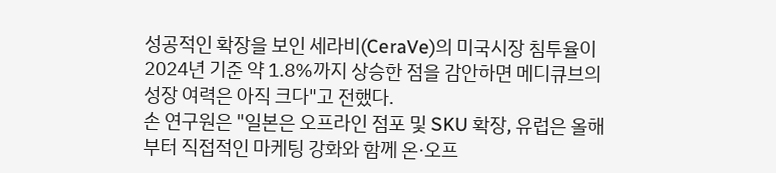성공적인 확장을 보인 세라비(CeraVe)의 미국시장 침투율이 2024년 기준 약 1.8%까지 상승한 점을 감안하면 메디큐브의 성장 여력은 아직 크다"고 전했다.
손 연구원은 "일본은 오프라인 점포 및 SKU 확장, 유럽은 올해부터 직접적인 마케팅 강화와 함께 온·오프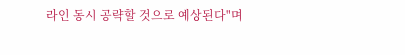라인 동시 공략할 것으로 예상된다"며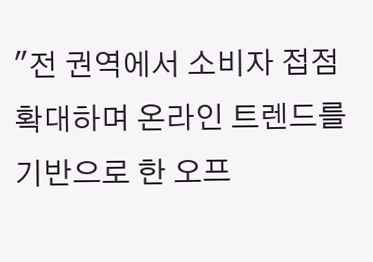"전 권역에서 소비자 접점 확대하며 온라인 트렌드를 기반으로 한 오프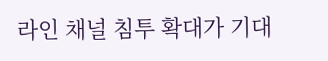라인 채널 침투 확대가 기대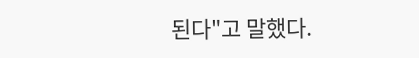된다"고 말했다.